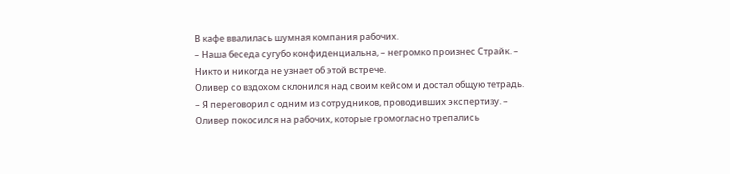В кафе ввалилась шумная компания рабочих.
– Наша беседа сугубо конфиденциальна, – негромко произнес Страйк. – Никто и никогда не узнает об этой встрече.
Оливер со вздохом склонился над своим кейсом и достал общую тетрадь.
– Я переговорил с одним из сотрудников, проводивших экспертизу. – Оливер покосился на рабочих, которые громогласно трепались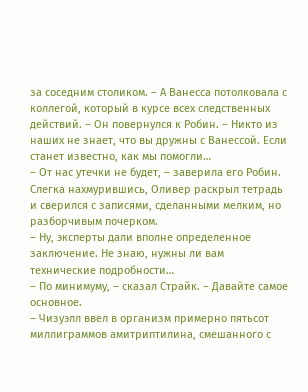за соседним столиком. – А Ванесса потолковала с коллегой, который в курсе всех следственных действий. – Он повернулся к Робин. – Никто из наших не знает, что вы дружны с Ванессой. Если станет известно, как мы помогли…
– От нас утечки не будет, – заверила его Робин.
Слегка нахмурившись, Оливер раскрыл тетрадь и сверился с записями, сделанными мелким, но разборчивым почерком.
– Ну, эксперты дали вполне определенное заключение. Не знаю, нужны ли вам технические подробности…
– По минимуму, – сказал Страйк. – Давайте самое основное.
– Чизуэлл ввел в организм примерно пятьсот миллиграммов амитриптилина, смешанного с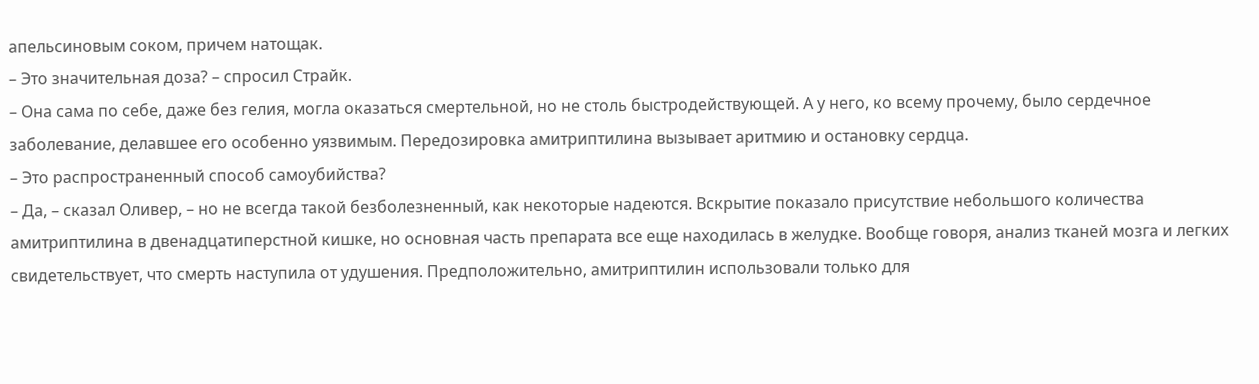апельсиновым соком, причем натощак.
– Это значительная доза? – спросил Страйк.
– Она сама по себе, даже без гелия, могла оказаться смертельной, но не столь быстродействующей. А у него, ко всему прочему, было сердечное заболевание, делавшее его особенно уязвимым. Передозировка амитриптилина вызывает аритмию и остановку сердца.
– Это распространенный способ самоубийства?
– Да, – сказал Оливер, – но не всегда такой безболезненный, как некоторые надеются. Вскрытие показало присутствие небольшого количества амитриптилина в двенадцатиперстной кишке, но основная часть препарата все еще находилась в желудке. Вообще говоря, анализ тканей мозга и легких свидетельствует, что смерть наступила от удушения. Предположительно, амитриптилин использовали только для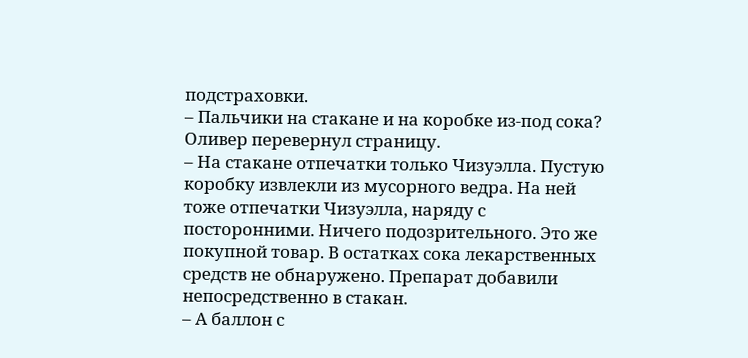подстраховки.
– Пальчики на стакане и на коробке из-под сока?
Оливер перевернул страницу.
– На стакане отпечатки только Чизуэлла. Пустую коробку извлекли из мусорного ведра. На ней тоже отпечатки Чизуэлла, наряду с посторонними. Ничего подозрительного. Это же покупной товар. В остатках сока лекарственных средств не обнаружено. Препарат добавили непосредственно в стакан.
– А баллон с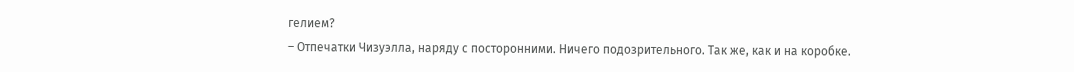гелием?
– Отпечатки Чизуэлла, наряду с посторонними. Ничего подозрительного. Так же, как и на коробке.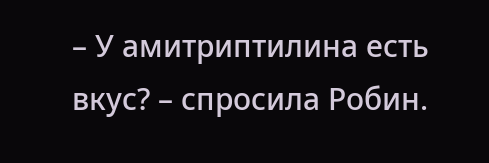– У амитриптилина есть вкус? – спросила Робин.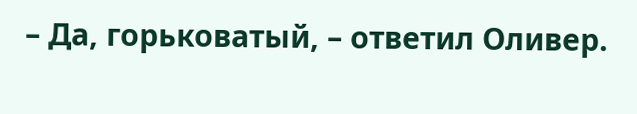– Да, горьковатый, – ответил Оливер.